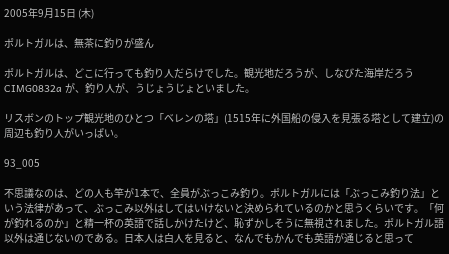2005年9月15日 (木)

ポルトガルは、無茶に釣りが盛ん

ポルトガルは、どこに行っても釣り人だらけでした。観光地だろうが、しなびた海岸だろうCIMG0832a が、釣り人が、うじょうじょといました。

リスボンのトップ観光地のひとつ「ベレンの塔」(1515年に外国船の侵入を見張る塔として建立)の周辺も釣り人がいっぱい。

93_005

不思議なのは、どの人も竿が1本で、全員がぶっこみ釣り。ポルトガルには「ぶっこみ釣り法」という法律があって、ぶっこみ以外はしてはいけないと決められているのかと思うくらいです。「何が釣れるのか」と精一杯の英語で話しかけたけど、恥ずかしそうに無視されました。ポルトガル語以外は通じないのである。日本人は白人を見ると、なんでもかんでも英語が通じると思って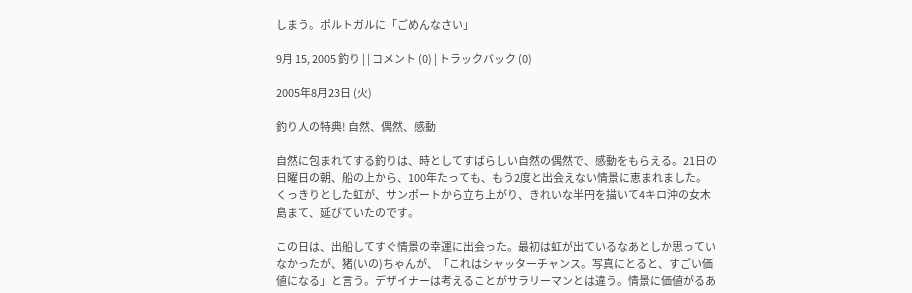しまう。ポルトガルに「ごめんなさい」

9月 15, 2005 釣り | | コメント (0) | トラックバック (0)

2005年8月23日 (火)

釣り人の特典! 自然、偶然、感動

自然に包まれてする釣りは、時としてすばらしい自然の偶然で、感動をもらえる。21日の日曜日の朝、船の上から、100年たっても、もう2度と出会えない情景に恵まれました。 くっきりとした虹が、サンポートから立ち上がり、きれいな半円を描いて4キロ沖の女木島まて、延びていたのです。

この日は、出船してすぐ情景の幸運に出会った。最初は虹が出ているなあとしか思っていなかったが、猪(いの)ちゃんが、「これはシャッターチャンス。写真にとると、すごい価値になる」と言う。デザイナーは考えることがサラリーマンとは違う。情景に価値がるあ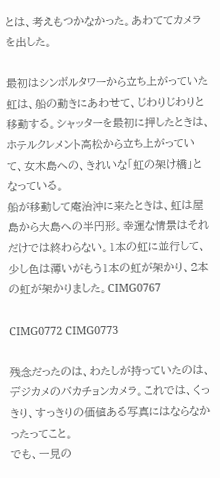とは、考えもつかなかった。あわててカメラを出した。

最初はシンボルタワーから立ち上がっていた虹は、船の動きにあわせて、じわりじわりと移動する。シャッターを最初に押したときは、ホテルクレメント高松から立ち上がっていて、女木島への、きれいな「虹の架け橋」となっている。
船が移動して庵治沖に来たときは、虹は屋島から大島への半円形。幸運な情景はそれだけでは終わらない。1本の虹に並行して、少し色は薄いがもう1本の虹が架かり、2本の虹が架かりました。CIMG0767

CIMG0772 CIMG0773

残念だったのは、わたしが持っていたのは、デジカメのバカチョンカメラ。これでは、くっきり、すっきりの価値ある写真にはならなかったってこと。
でも、一見の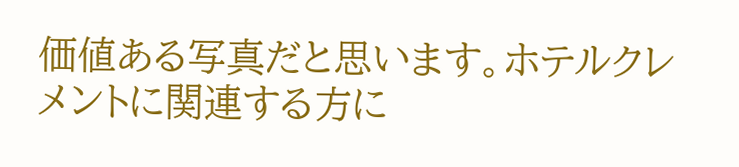価値ある写真だと思います。ホテルクレメントに関連する方に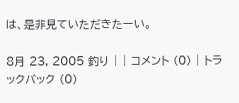は、是非見ていただきたーい。

8月 23, 2005 釣り | | コメント (0) | トラックバック (0)